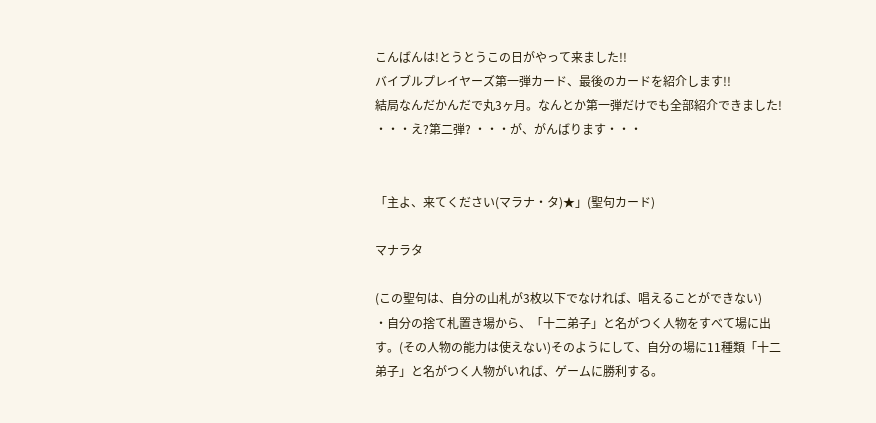こんばんは!とうとうこの日がやって来ました!!
バイブルプレイヤーズ第一弾カード、最後のカードを紹介します!!
結局なんだかんだで丸3ヶ月。なんとか第一弾だけでも全部紹介できました!
・・・え?第二弾? ・・・が、がんばります・・・


「主よ、来てください(マラナ・タ)★」(聖句カード)

マナラタ

(この聖句は、自分の山札が3枚以下でなければ、唱えることができない)
・自分の捨て札置き場から、「十二弟子」と名がつく人物をすべて場に出す。(その人物の能力は使えない)そのようにして、自分の場に11種類「十二弟子」と名がつく人物がいれば、ゲームに勝利する。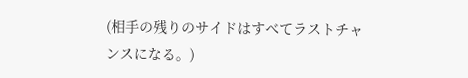(相手の残りのサイドはすべてラストチャンスになる。)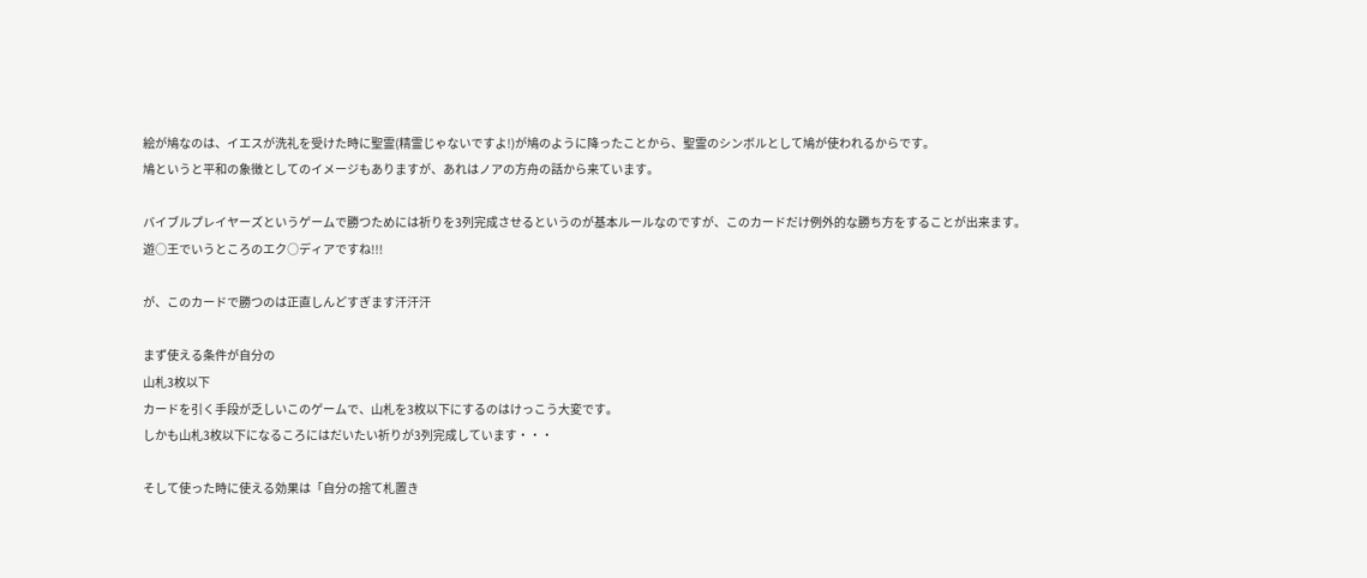絵が鳩なのは、イエスが洗礼を受けた時に聖霊(精霊じゃないですよ!)が鳩のように降ったことから、聖霊のシンボルとして鳩が使われるからです。
鳩というと平和の象徴としてのイメージもありますが、あれはノアの方舟の話から来ています。

バイブルプレイヤーズというゲームで勝つためには祈りを3列完成させるというのが基本ルールなのですが、このカードだけ例外的な勝ち方をすることが出来ます。
遊○王でいうところのエク○ディアですね!!!

が、このカードで勝つのは正直しんどすぎます汗汗汗

まず使える条件が自分の
山札3枚以下
カードを引く手段が乏しいこのゲームで、山札を3枚以下にするのはけっこう大変です。
しかも山札3枚以下になるころにはだいたい祈りが3列完成しています・・・

そして使った時に使える効果は「自分の捨て札置き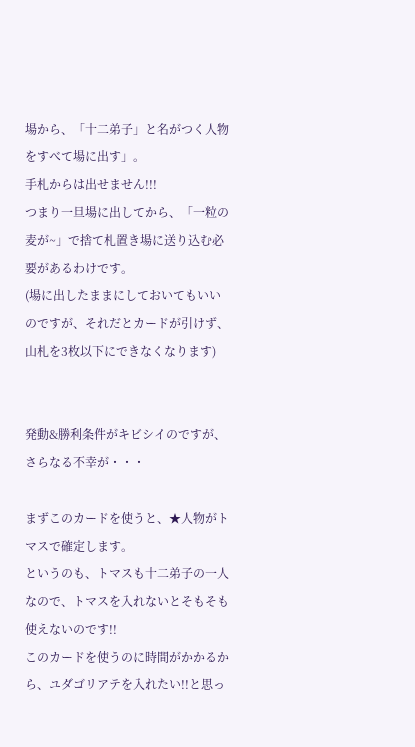場から、「十二弟子」と名がつく人物をすべて場に出す」。
手札からは出せません!!!
つまり一旦場に出してから、「一粒の麦が~」で捨て札置き場に送り込む必要があるわけです。
(場に出したままにしておいてもいいのですが、それだとカードが引けず、山札を3枚以下にできなくなります)


発動&勝利条件がキビシイのですが、さらなる不幸が・・・

まずこのカードを使うと、★人物がトマスで確定します。
というのも、トマスも十二弟子の一人なので、トマスを入れないとそもそも使えないのです!!
このカードを使うのに時間がかかるから、ユダゴリアテを入れたい!!と思っ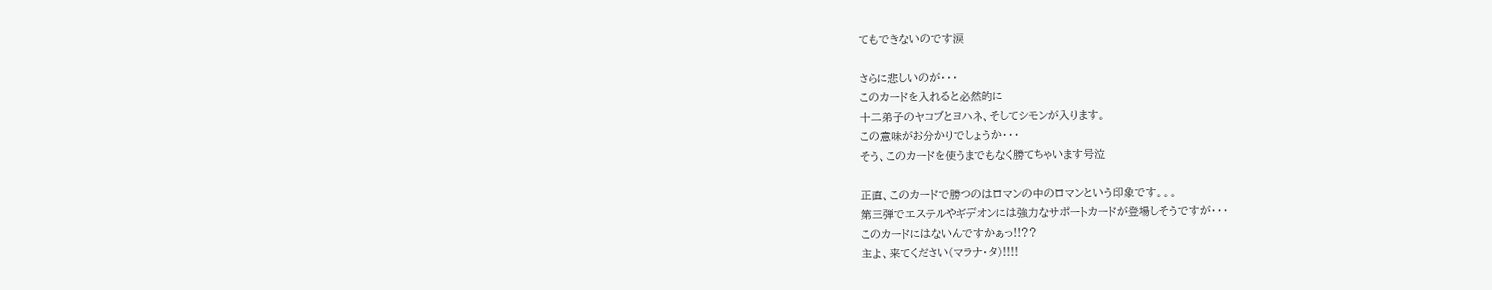てもできないのです涙

さらに悲しいのが・・・
このカードを入れると必然的に
十二弟子のヤコブとヨハネ、そしてシモンが入ります。
この意味がお分かりでしょうか・・・
そう、このカードを使うまでもなく勝てちゃいます号泣

正直、このカードで勝つのはロマンの中のロマンという印象です。。。
第三弾でエステルやギデオンには強力なサポートカードが登場しそうですが・・・
このカードにはないんですかぁっ!!??
主よ、来てください(マラナ・タ)!!!!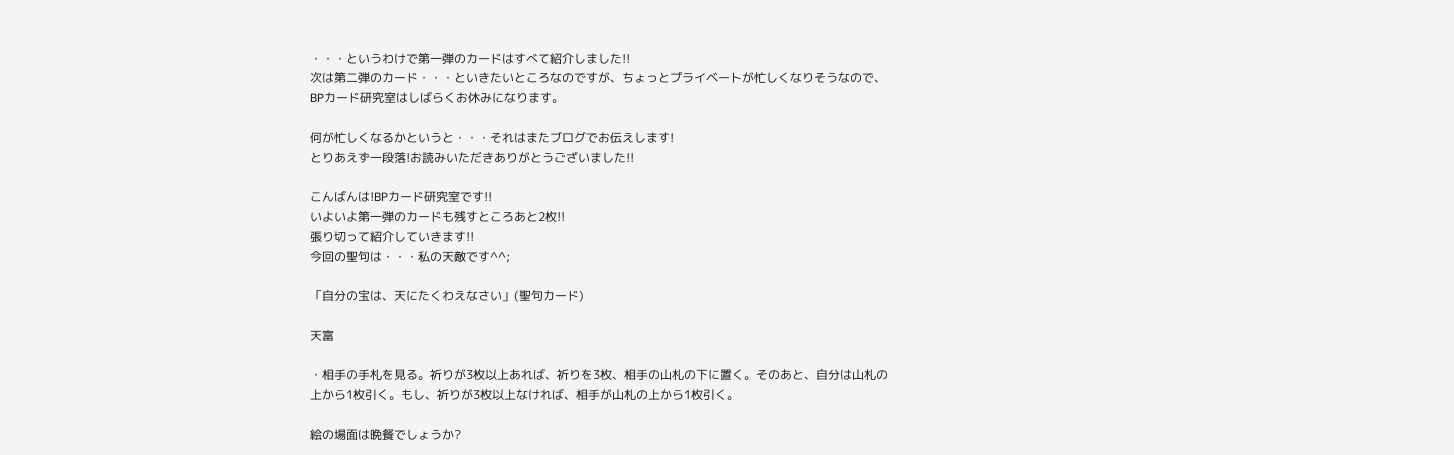・・・というわけで第一弾のカードはすべて紹介しました!!
次は第二弾のカード・・・といきたいところなのですが、ちょっとプライベートが忙しくなりそうなので、BPカード研究室はしばらくお休みになります。

何が忙しくなるかというと・・・それはまたブログでお伝えします!
とりあえず一段落!お読みいただきありがとうございました!!

こんばんは!BPカード研究室です!!
いよいよ第一弾のカードも残すところあと2枚!!
張り切って紹介していきます!!
今回の聖句は・・・私の天敵です^^;

「自分の宝は、天にたくわえなさい」(聖句カード)

天富

・相手の手札を見る。祈りが3枚以上あれば、祈りを3枚、相手の山札の下に置く。そのあと、自分は山札の上から1枚引く。もし、祈りが3枚以上なければ、相手が山札の上から1枚引く。

絵の場面は晩餐でしょうか?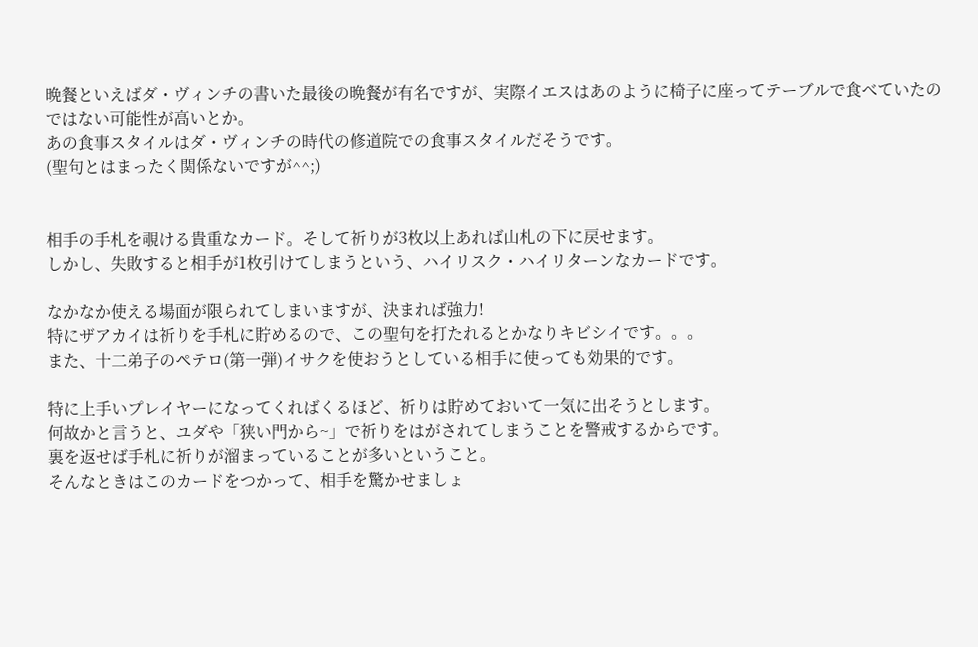晩餐といえばダ・ヴィンチの書いた最後の晩餐が有名ですが、実際イエスはあのように椅子に座ってテーブルで食べていたのではない可能性が高いとか。
あの食事スタイルはダ・ヴィンチの時代の修道院での食事スタイルだそうです。
(聖句とはまったく関係ないですが^^;)


相手の手札を覗ける貴重なカード。そして祈りが3枚以上あれば山札の下に戻せます。
しかし、失敗すると相手が1枚引けてしまうという、ハイリスク・ハイリターンなカードです。

なかなか使える場面が限られてしまいますが、決まれば強力!
特にザアカイは祈りを手札に貯めるので、この聖句を打たれるとかなりキビシイです。。。
また、十二弟子のペテロ(第一弾)イサクを使おうとしている相手に使っても効果的です。

特に上手いプレイヤーになってくればくるほど、祈りは貯めておいて一気に出そうとします。
何故かと言うと、ユダや「狭い門から~」で祈りをはがされてしまうことを警戒するからです。
裏を返せば手札に祈りが溜まっていることが多いということ。
そんなときはこのカードをつかって、相手を驚かせましょ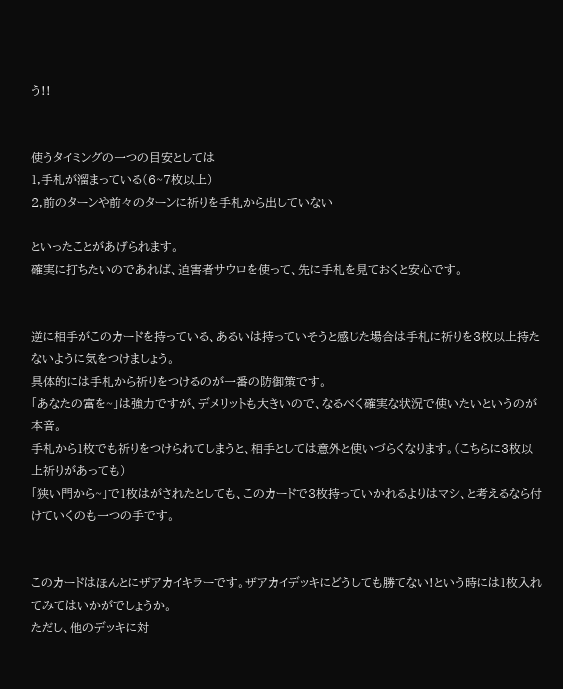う!!


使うタイミングの一つの目安としては
1,手札が溜まっている(6~7枚以上)
2,前のターンや前々のターンに祈りを手札から出していない

といったことがあげられます。
確実に打ちたいのであれば、迫害者サウロを使って、先に手札を見ておくと安心です。


逆に相手がこのカードを持っている、あるいは持っていそうと感じた場合は手札に祈りを3枚以上持たないように気をつけましょう。
具体的には手札から祈りをつけるのが一番の防御策です。
「あなたの富を~」は強力ですが、デメリットも大きいので、なるべく確実な状況で使いたいというのが本音。
手札から1枚でも祈りをつけられてしまうと、相手としては意外と使いづらくなります。(こちらに3枚以上祈りがあっても)
「狭い門から~」で1枚はがされたとしても、このカードで3枚持っていかれるよりはマシ、と考えるなら付けていくのも一つの手です。


このカードはほんとにザアカイキラーです。ザアカイデッキにどうしても勝てない!という時には1枚入れてみてはいかがでしょうか。
ただし、他のデッキに対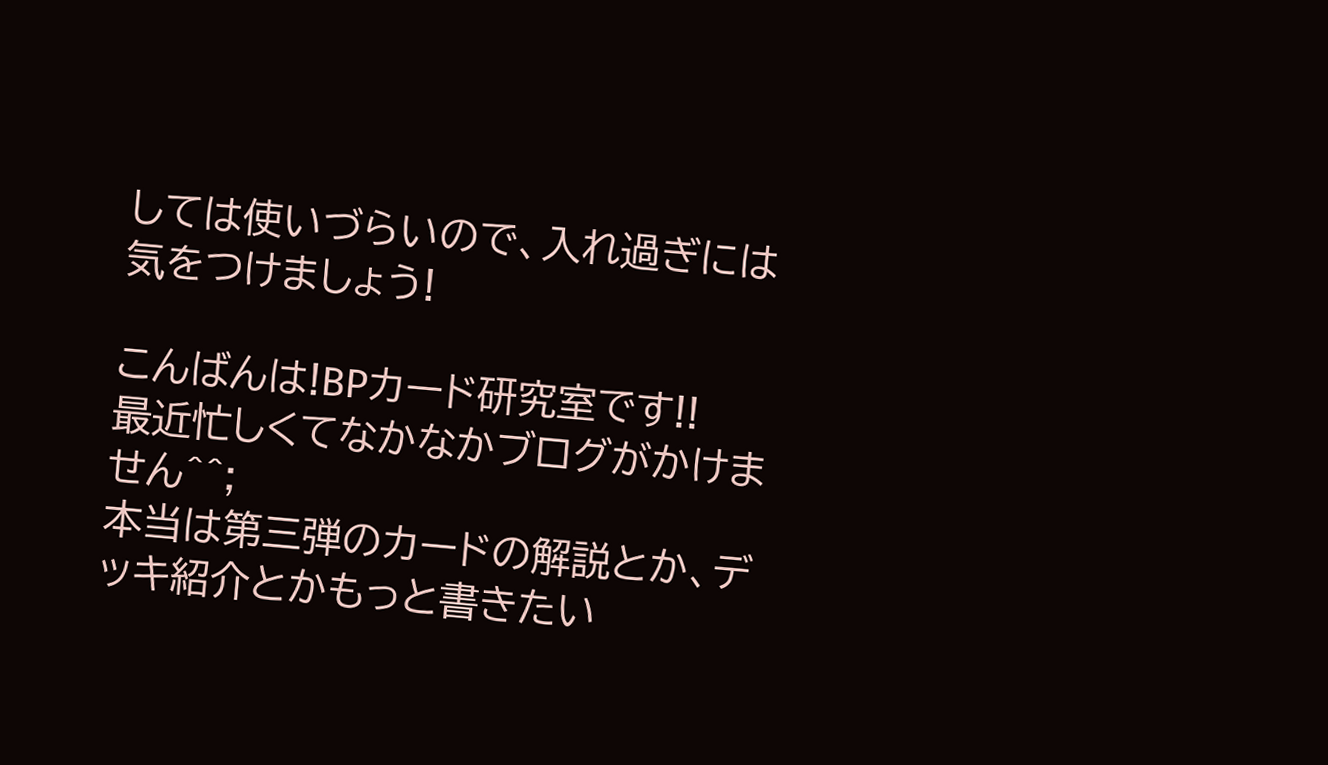しては使いづらいので、入れ過ぎには気をつけましょう!

こんばんは!BPカード研究室です!!
最近忙しくてなかなかブログがかけません^^;
本当は第三弾のカードの解説とか、デッキ紹介とかもっと書きたい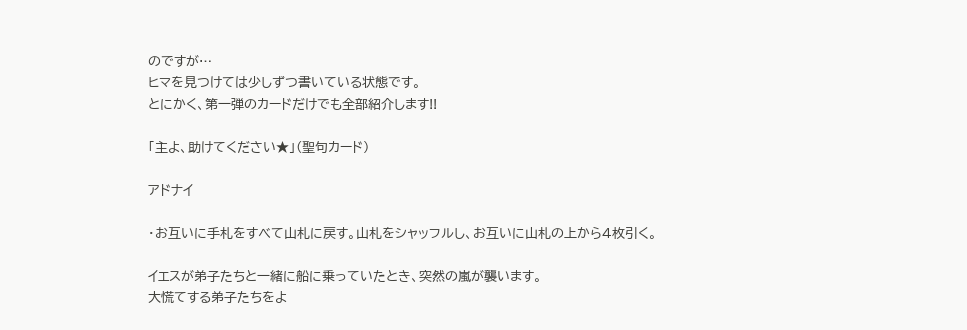のですが…
ヒマを見つけては少しずつ書いている状態です。
とにかく、第一弾のカードだけでも全部紹介します!!

「主よ、助けてください★」(聖句カード)

アドナイ

・お互いに手札をすべて山札に戻す。山札をシャッフルし、お互いに山札の上から4枚引く。

イエスが弟子たちと一緒に船に乗っていたとき、突然の嵐が襲います。
大慌てする弟子たちをよ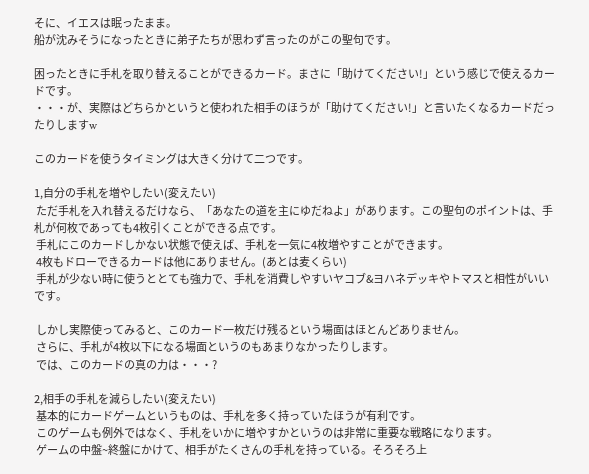そに、イエスは眠ったまま。
船が沈みそうになったときに弟子たちが思わず言ったのがこの聖句です。

困ったときに手札を取り替えることができるカード。まさに「助けてください!」という感じで使えるカードです。
・・・が、実際はどちらかというと使われた相手のほうが「助けてください!」と言いたくなるカードだったりしますw

このカードを使うタイミングは大きく分けて二つです。

1,自分の手札を増やしたい(変えたい)
 ただ手札を入れ替えるだけなら、「あなたの道を主にゆだねよ」があります。この聖句のポイントは、手札が何枚であっても4枚引くことができる点です。
 手札にこのカードしかない状態で使えば、手札を一気に4枚増やすことができます。
 4枚もドローできるカードは他にありません。(あとは麦くらい)
 手札が少ない時に使うととても強力で、手札を消費しやすいヤコブ&ヨハネデッキやトマスと相性がいいです。

 しかし実際使ってみると、このカード一枚だけ残るという場面はほとんどありません。
 さらに、手札が4枚以下になる場面というのもあまりなかったりします。
 では、このカードの真の力は・・・?

2,相手の手札を減らしたい(変えたい)
 基本的にカードゲームというものは、手札を多く持っていたほうが有利です。
 このゲームも例外ではなく、手札をいかに増やすかというのは非常に重要な戦略になります。
 ゲームの中盤~終盤にかけて、相手がたくさんの手札を持っている。そろそろ上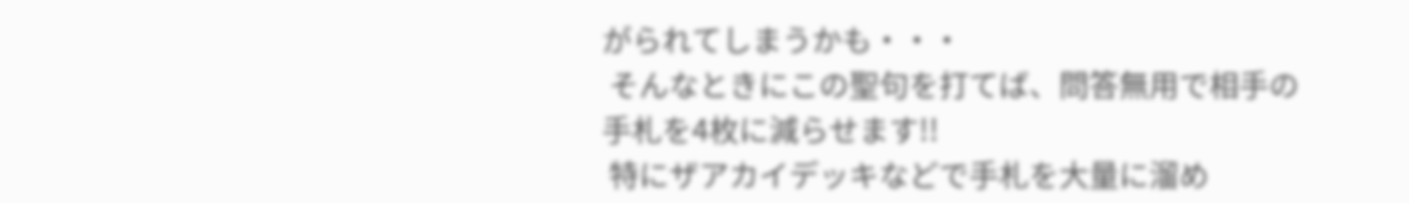がられてしまうかも・・・
 そんなときにこの聖句を打てば、問答無用で相手の手札を4枚に減らせます!!
 特にザアカイデッキなどで手札を大量に溜め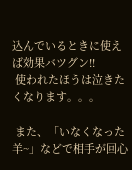込んでいるときに使えば効果バツグン!!
 使われたほうは泣きたくなります。。。

 また、「いなくなった羊~」などで相手が回心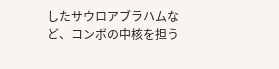したサウロアブラハムなど、コンボの中核を担う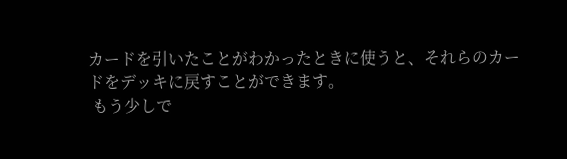カードを引いたことがわかったときに使うと、それらのカードをデッキに戻すことができます。
 もう少しで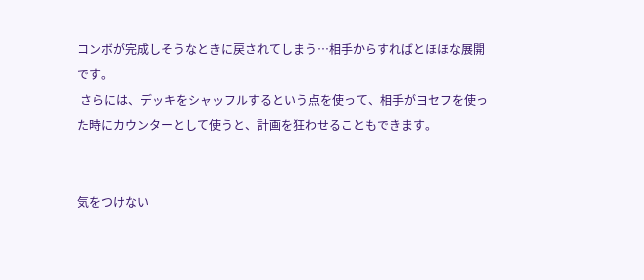コンボが完成しそうなときに戻されてしまう…相手からすればとほほな展開です。
 さらには、デッキをシャッフルするという点を使って、相手がヨセフを使った時にカウンターとして使うと、計画を狂わせることもできます。


気をつけない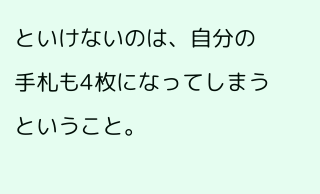といけないのは、自分の手札も4枚になってしまうということ。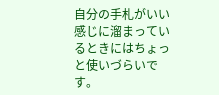自分の手札がいい感じに溜まっているときにはちょっと使いづらいです。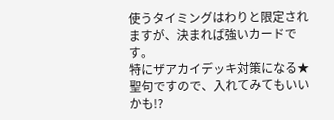使うタイミングはわりと限定されますが、決まれば強いカードです。
特にザアカイデッキ対策になる★聖句ですので、入れてみてもいいかも!?